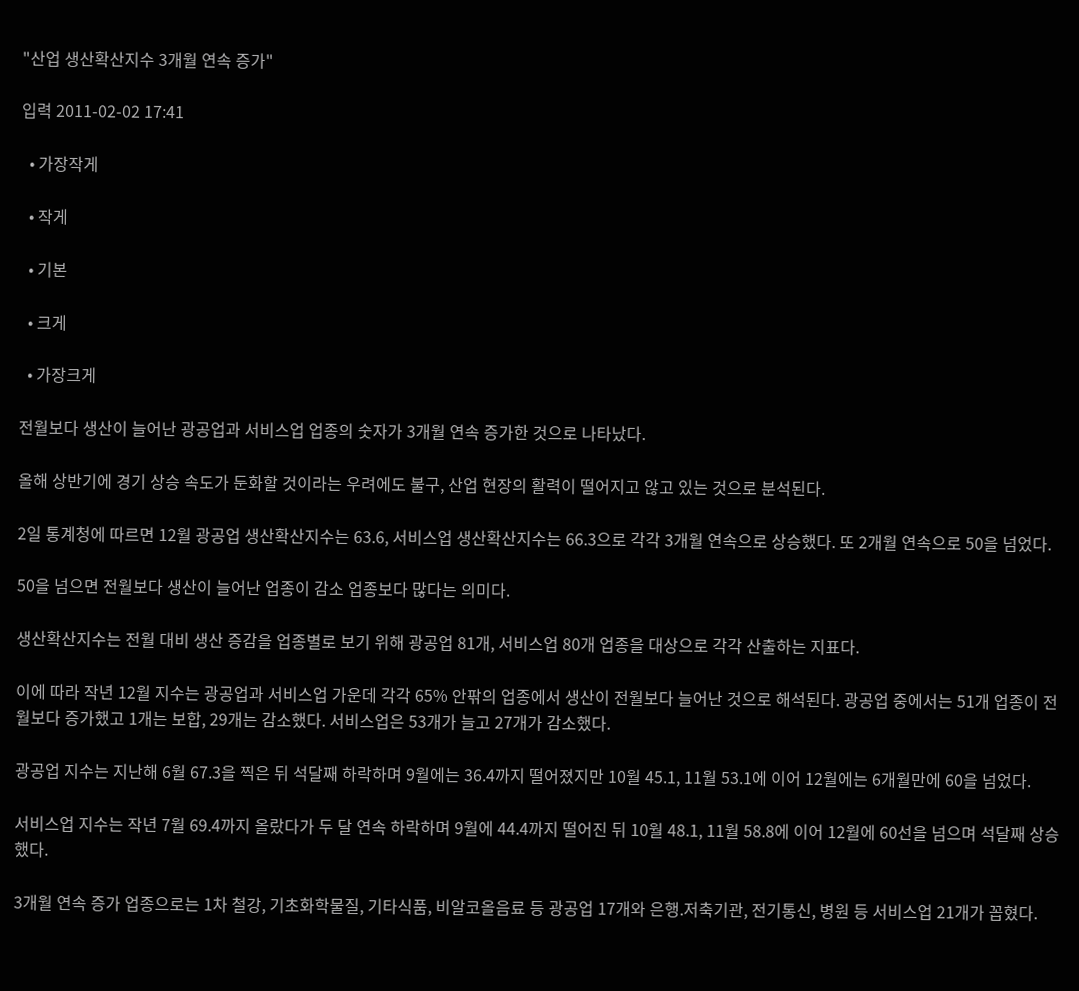"산업 생산확산지수 3개월 연속 증가"

입력 2011-02-02 17:41

  • 가장작게

  • 작게

  • 기본

  • 크게

  • 가장크게

전월보다 생산이 늘어난 광공업과 서비스업 업종의 숫자가 3개월 연속 증가한 것으로 나타났다.

올해 상반기에 경기 상승 속도가 둔화할 것이라는 우려에도 불구, 산업 현장의 활력이 떨어지고 않고 있는 것으로 분석된다.

2일 통계청에 따르면 12월 광공업 생산확산지수는 63.6, 서비스업 생산확산지수는 66.3으로 각각 3개월 연속으로 상승했다. 또 2개월 연속으로 50을 넘었다.

50을 넘으면 전월보다 생산이 늘어난 업종이 감소 업종보다 많다는 의미다.

생산확산지수는 전월 대비 생산 증감을 업종별로 보기 위해 광공업 81개, 서비스업 80개 업종을 대상으로 각각 산출하는 지표다.

이에 따라 작년 12월 지수는 광공업과 서비스업 가운데 각각 65% 안팎의 업종에서 생산이 전월보다 늘어난 것으로 해석된다. 광공업 중에서는 51개 업종이 전월보다 증가했고 1개는 보합, 29개는 감소했다. 서비스업은 53개가 늘고 27개가 감소했다.

광공업 지수는 지난해 6월 67.3을 찍은 뒤 석달째 하락하며 9월에는 36.4까지 떨어졌지만 10월 45.1, 11월 53.1에 이어 12월에는 6개월만에 60을 넘었다.

서비스업 지수는 작년 7월 69.4까지 올랐다가 두 달 연속 하락하며 9월에 44.4까지 떨어진 뒤 10월 48.1, 11월 58.8에 이어 12월에 60선을 넘으며 석달째 상승했다.

3개월 연속 증가 업종으로는 1차 철강, 기초화학물질, 기타식품, 비알코올음료 등 광공업 17개와 은행.저축기관, 전기통신, 병원 등 서비스업 21개가 꼽혔다.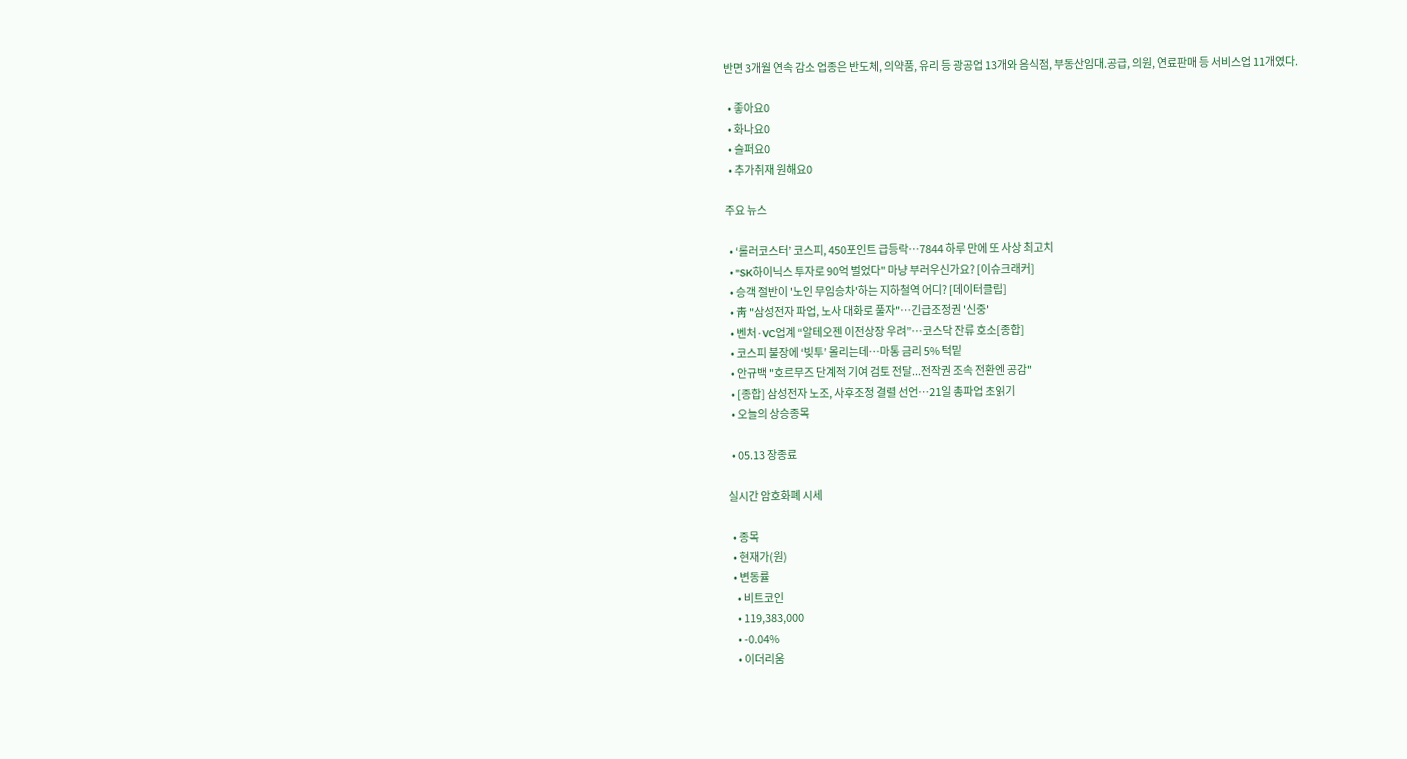반면 3개월 연속 감소 업종은 반도체, 의약품, 유리 등 광공업 13개와 음식점, 부동산임대.공급, 의원, 연료판매 등 서비스업 11개였다.

  • 좋아요0
  • 화나요0
  • 슬퍼요0
  • 추가취재 원해요0

주요 뉴스

  • ‘롤러코스터’ 코스피, 450포인트 급등락…7844 하루 만에 또 사상 최고치
  • "SK하이닉스 투자로 90억 벌었다" 마냥 부러우신가요? [이슈크래커]
  • 승객 절반이 '노인 무임승차'하는 지하철역 어디? [데이터클립]
  • 靑 "삼성전자 파업, 노사 대화로 풀자"…긴급조정권 '신중'
  • 벤처·VC업계 “알테오젠 이전상장 우려”…코스닥 잔류 호소[종합]
  • 코스피 불장에 ‘빚투’ 몰리는데…마통 금리 5% 턱밑
  • 안규백 "호르무즈 단계적 기여 검토 전달...전작권 조속 전환엔 공감"
  • [종합] 삼성전자 노조, 사후조정 결렬 선언…21일 총파업 초읽기
  • 오늘의 상승종목

  • 05.13 장종료

실시간 암호화폐 시세

  • 종목
  • 현재가(원)
  • 변동률
    • 비트코인
    • 119,383,000
    • -0.04%
    • 이더리움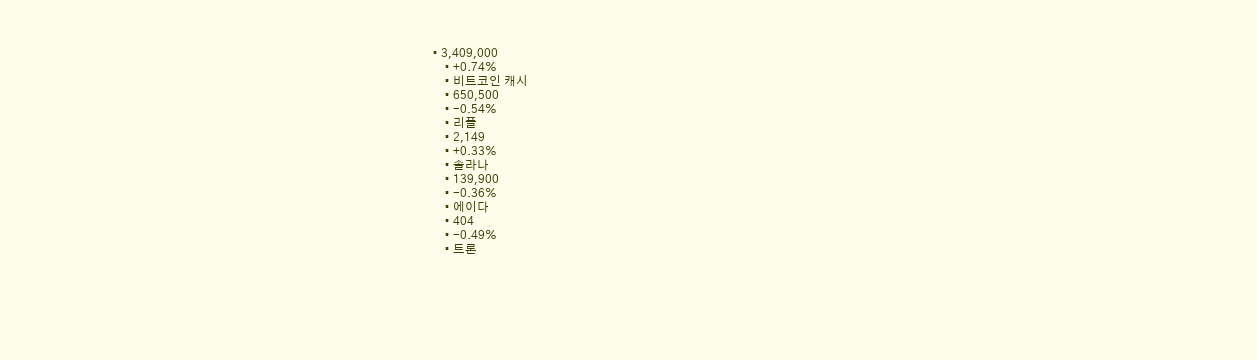• 3,409,000
    • +0.74%
    • 비트코인 캐시
    • 650,500
    • -0.54%
    • 리플
    • 2,149
    • +0.33%
    • 솔라나
    • 139,900
    • -0.36%
    • 에이다
    • 404
    • -0.49%
    • 트론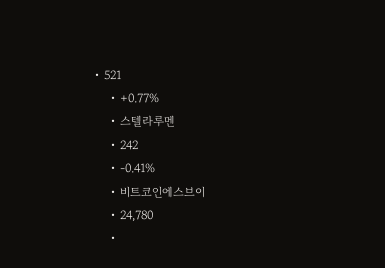• 521
    • +0.77%
    • 스텔라루멘
    • 242
    • -0.41%
    • 비트코인에스브이
    • 24,780
    •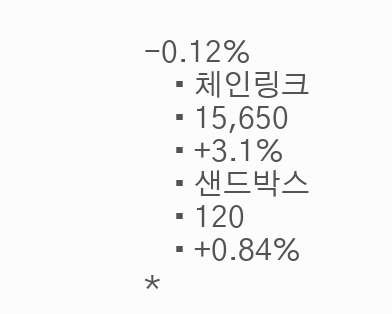-0.12%
    • 체인링크
    • 15,650
    • +3.1%
    • 샌드박스
    • 120
    • +0.84%
*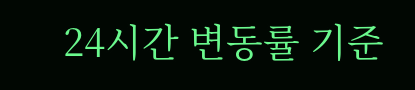24시간 변동률 기준